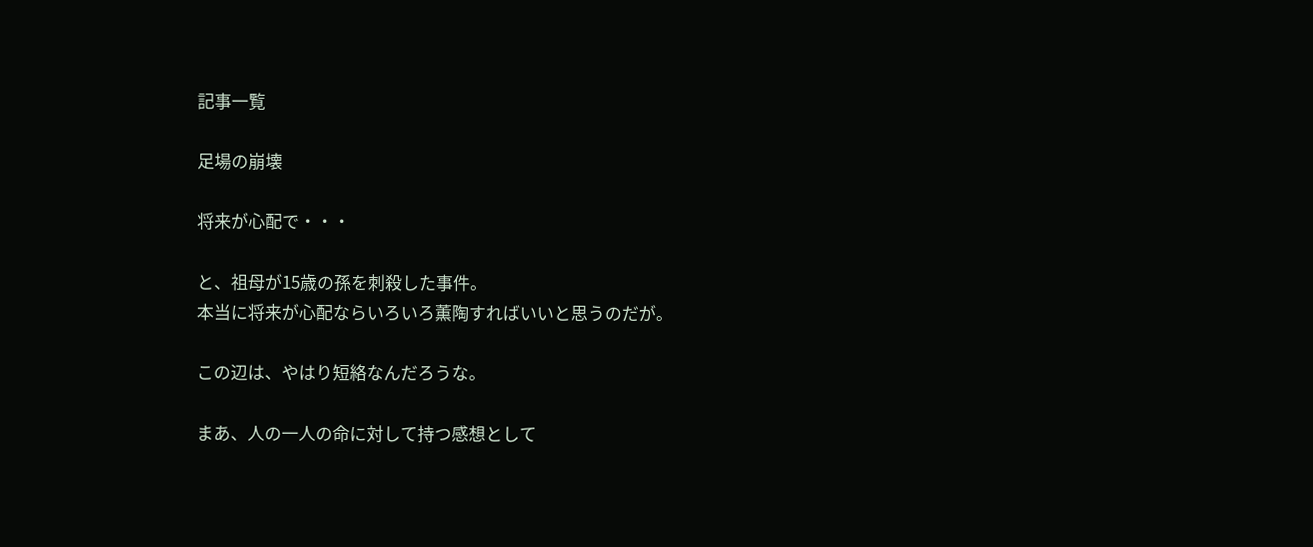記事一覧

足場の崩壊

将来が心配で・・・

と、祖母が15歳の孫を刺殺した事件。
本当に将来が心配ならいろいろ薫陶すればいいと思うのだが。

この辺は、やはり短絡なんだろうな。

まあ、人の一人の命に対して持つ感想として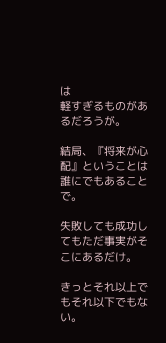は
軽すぎるものがあるだろうが。

結局、『将来が心配』ということは誰にでもあることで。

失敗しても成功してもただ事実がそこにあるだけ。

きっとそれ以上でもそれ以下でもない。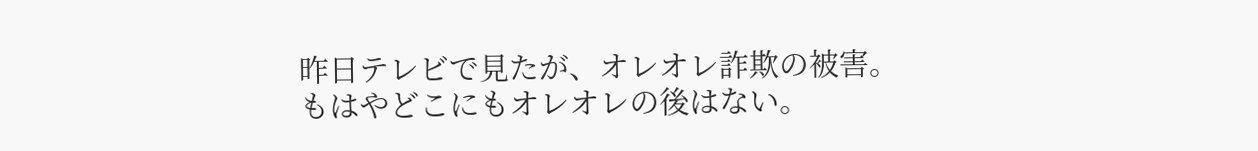昨日テレビで見たが、オレオレ詐欺の被害。
もはやどこにもオレオレの後はない。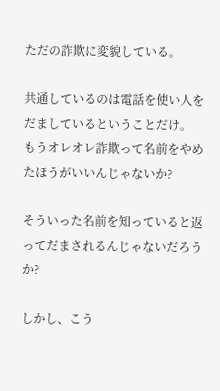ただの詐欺に変貌している。

共通しているのは電話を使い人をだましているということだけ。
もうオレオレ詐欺って名前をやめたほうがいいんじゃないか?

そういった名前を知っていると返ってだまされるんじゃないだろうか?

しかし、こう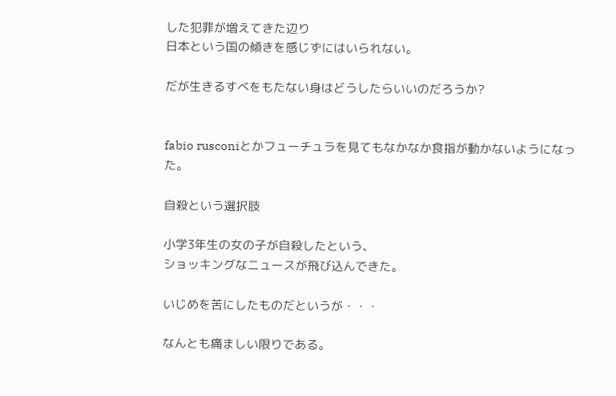した犯罪が増えてきた辺り
日本という国の傾きを感じずにはいられない。

だが生きるすべをもたない身はどうしたらいいのだろうか?


fabio rusconiとかフューチュラを見てもなかなか食指が動かないようになった。

自殺という選択肢

小学3年生の女の子が自殺したという、
ショッキングなニュースが飛び込んできた。

いじめを苦にしたものだというが・・・

なんとも痛ましい限りである。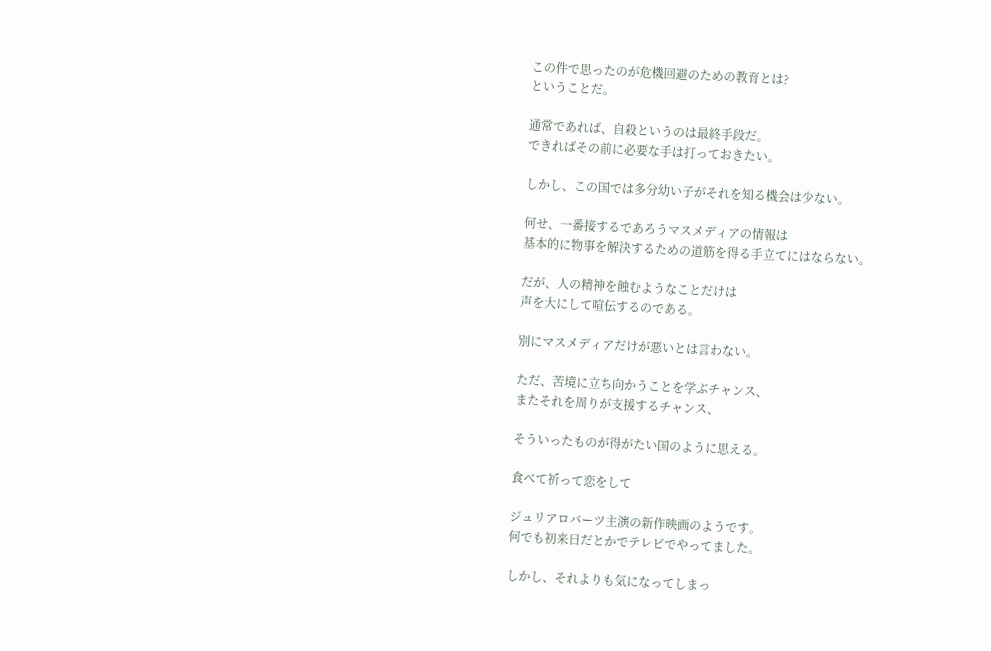この件で思ったのが危機回避のための教育とは?
ということだ。

通常であれば、自殺というのは最終手段だ。
できればその前に必要な手は打っておきたい。

しかし、この国では多分幼い子がそれを知る機会は少ない。

何せ、一番接するであろうマスメディアの情報は
基本的に物事を解決するための道筋を得る手立てにはならない。

だが、人の精神を蝕むようなことだけは
声を大にして喧伝するのである。

別にマスメディアだけが悪いとは言わない。

ただ、苦境に立ち向かうことを学ぶチャンス、
またそれを周りが支援するチャンス、

そういったものが得がたい国のように思える。

食べて祈って恋をして

ジュリアロバーツ主演の新作映画のようです。
何でも初来日だとかでテレビでやってました。

しかし、それよりも気になってしまっ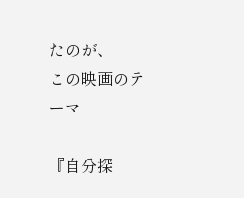たのが、
この映画のテーマ

『自分探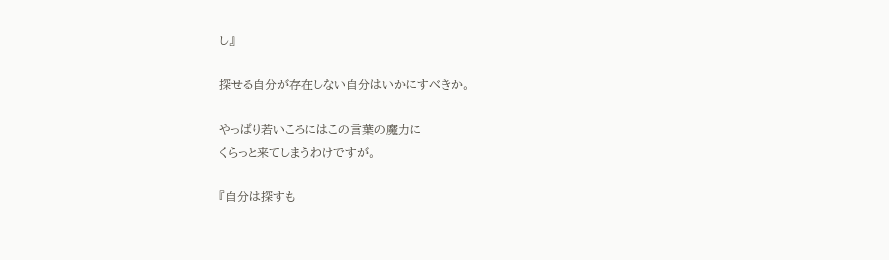し』

探せる自分が存在しない自分はいかにすべきか。

やっぱり若いころにはこの言葉の魔力に
くらっと来てしまうわけですが。

『自分は探すも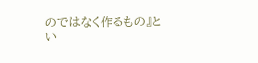のではなく作るもの』と
い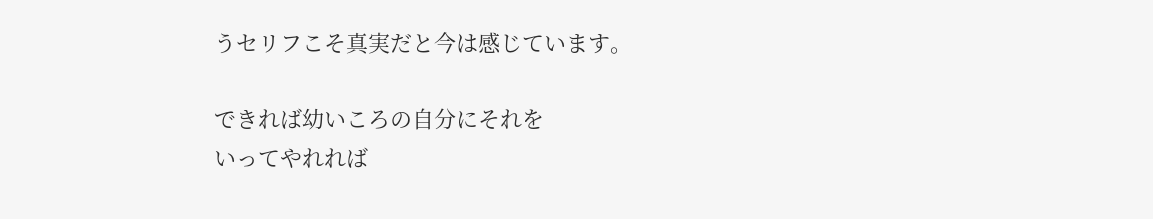うセリフこそ真実だと今は感じています。

できれば幼いころの自分にそれを
いってやれれば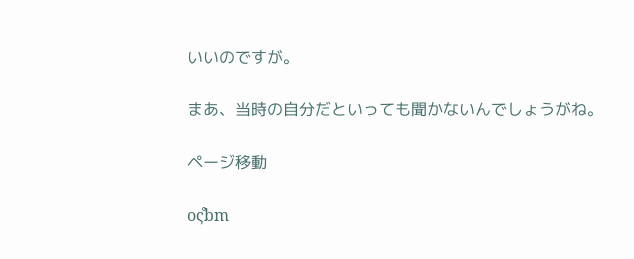いいのですが。

まあ、当時の自分だといっても聞かないんでしょうがね。

ページ移動

oς̊bm